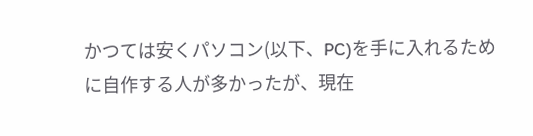かつては安くパソコン(以下、PC)を手に入れるために自作する人が多かったが、現在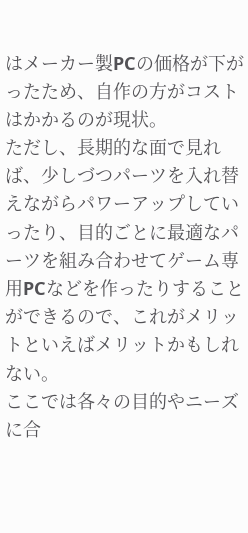はメーカー製PCの価格が下がったため、自作の方がコストはかかるのが現状。
ただし、長期的な面で見れば、少しづつパーツを入れ替えながらパワーアップしていったり、目的ごとに最適なパーツを組み合わせてゲーム専用PCなどを作ったりすることができるので、これがメリットといえばメリットかもしれない。
ここでは各々の目的やニーズに合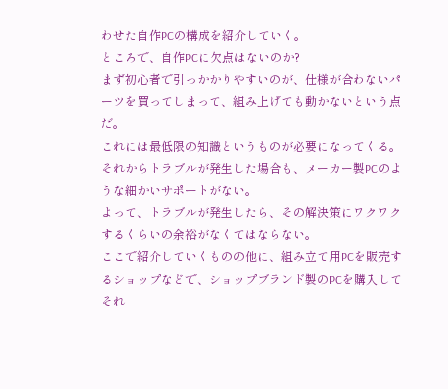わせた自作PCの構成を紹介していく。
ところで、自作PCに欠点はないのか?
まず初心者で引っかかりやすいのが、仕様が合わないパーツを買ってしまって、組み上げても動かないという点だ。
これには最低限の知識というものが必要になってくる。
それからトラブルが発生した場合も、メーカー製PCのような細かいサポートがない。
よって、トラブルが発生したら、その解決策にワクワクするくらいの余裕がなくてはならない。
ここで紹介していくものの他に、組み立て用PCを販売するショップなどで、ショップブランド製のPCを購入してそれ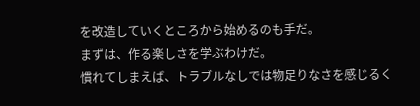を改造していくところから始めるのも手だ。
まずは、作る楽しさを学ぶわけだ。
慣れてしまえば、トラブルなしでは物足りなさを感じるく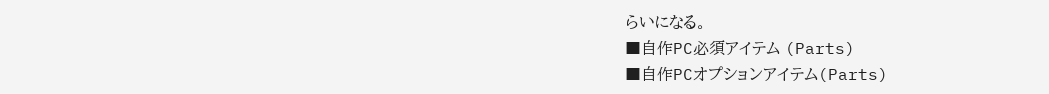らいになる。
■自作PC必須アイテム (Parts)
■自作PCオプションアイテム(Parts)